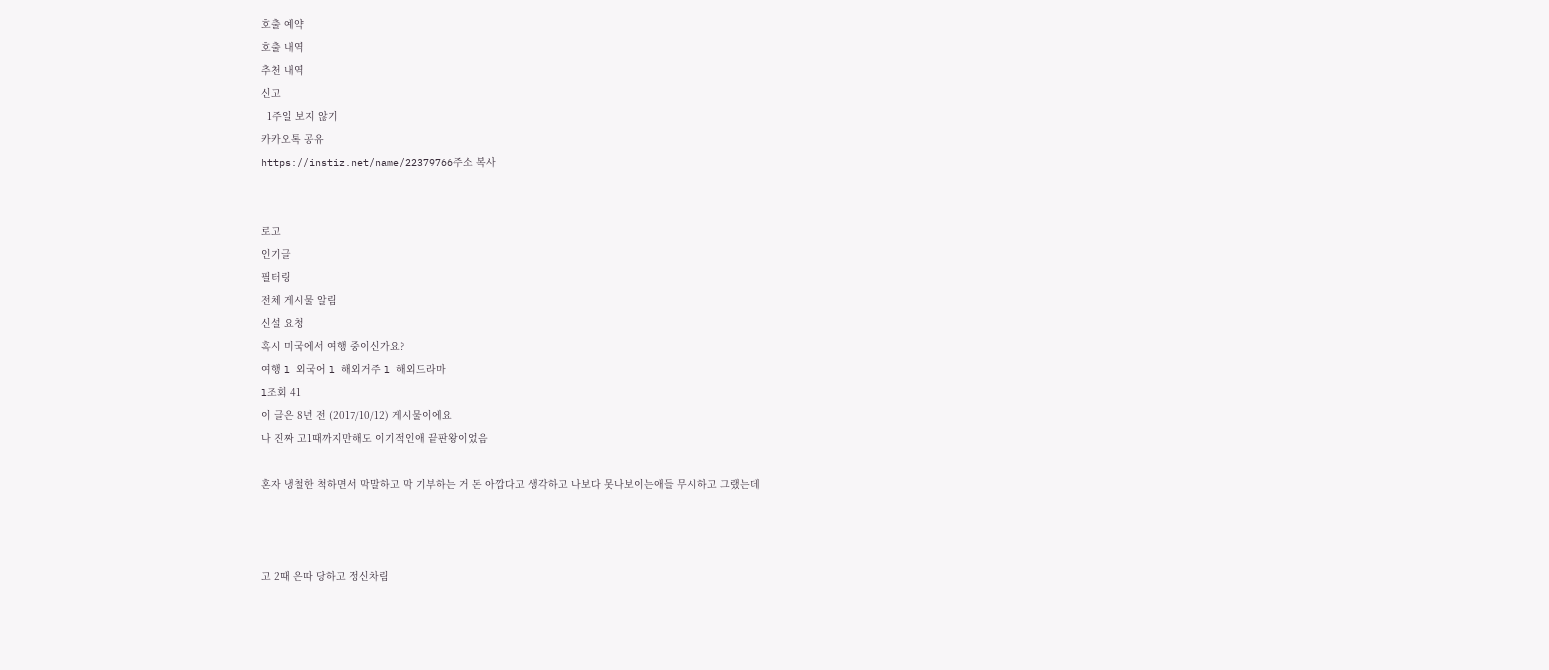호출 예약
호출 내역
추천 내역
신고
  1주일 보지 않기
카카오톡 공유
https://instiz.net/name/22379766주소 복사


로고
인기글
필터링
전체 게시물 알림
신설 요청
혹시 미국에서 여행 중이신가요?
여행 l 외국어 l 해외거주 l 해외드라마
l조회 41
이 글은 8년 전 (2017/10/12) 게시물이에요
나 진짜 고1때까지만해도 이기적인애 끝판왕이었음

혼자 냉철한 척하면서 막말하고 막 기부하는 거 돈 아깝다고 생각하고 나보다 못나보이는애들 무시하고 그랬는데



고 2때 은따 당하고 정신차림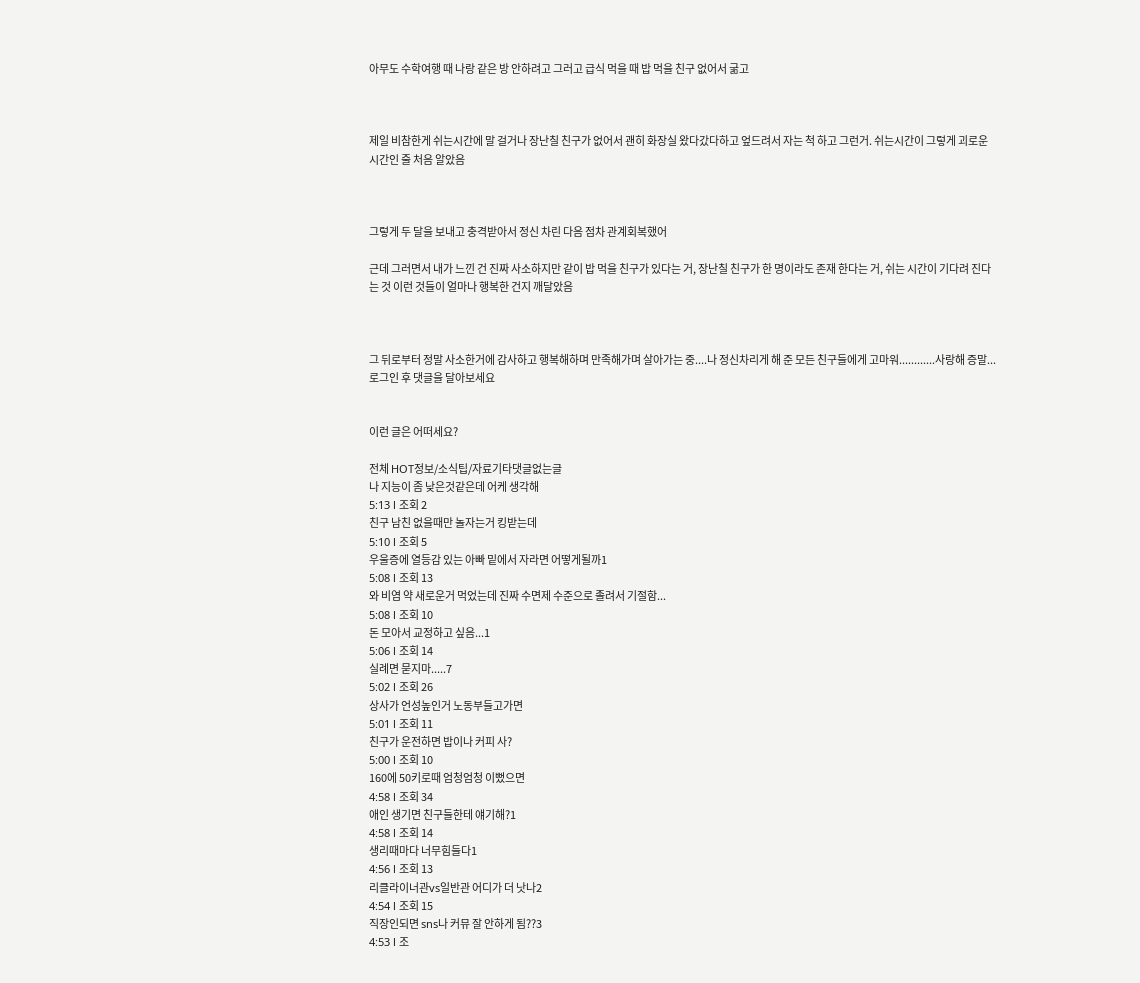아무도 수학여행 때 나랑 같은 방 안하려고 그러고 급식 먹을 때 밥 먹을 친구 없어서 굶고



제일 비참한게 쉬는시간에 말 걸거나 장난칠 친구가 없어서 괜히 화장실 왔다갔다하고 엎드려서 자는 척 하고 그런거. 쉬는시간이 그렇게 괴로운 시간인 줄 처음 알았음



그렇게 두 달을 보내고 충격받아서 정신 차린 다음 점차 관계회복했어

근데 그러면서 내가 느낀 건 진짜 사소하지만 같이 밥 먹을 친구가 있다는 거, 장난칠 친구가 한 명이라도 존재 한다는 거, 쉬는 시간이 기다려 진다는 것 이런 것들이 얼마나 행복한 건지 깨달았음



그 뒤로부터 정말 사소한거에 감사하고 행복해하며 만족해가며 살아가는 중....나 정신차리게 해 준 모든 친구들에게 고마워............사랑해 증말...
로그인 후 댓글을 달아보세요


이런 글은 어떠세요?

전체 HOT정보/소식팁/자료기타댓글없는글
나 지능이 좀 낮은것같은데 어케 생각해
5:13 l 조회 2
친구 남친 없을때만 놀자는거 킹받는데
5:10 l 조회 5
우울증에 열등감 있는 아빠 밑에서 자라면 어떻게될까1
5:08 l 조회 13
와 비염 약 새로운거 먹었는데 진짜 수면제 수준으로 졸려서 기절함...
5:08 l 조회 10
돈 모아서 교정하고 싶음...1
5:06 l 조회 14
실례면 묻지마.....7
5:02 l 조회 26
상사가 언성높인거 노동부들고가면
5:01 l 조회 11
친구가 운전하면 밥이나 커피 사?
5:00 l 조회 10
160에 50키로때 엄청엄청 이뻤으면
4:58 l 조회 34
애인 생기면 친구들한테 얘기해?1
4:58 l 조회 14
생리때마다 너무힘들다1
4:56 l 조회 13
리클라이너관vs일반관 어디가 더 낫나2
4:54 l 조회 15
직장인되면 sns나 커뮤 잘 안하게 됨??3
4:53 l 조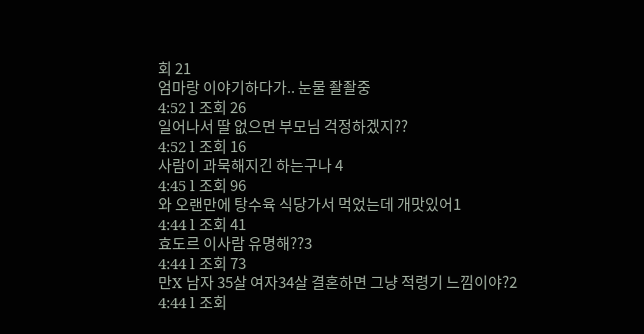회 21
엄마랑 이야기하다가.. 눈물 좔좔중
4:52 l 조회 26
일어나서 딸 없으면 부모님 걱정하겠지??
4:52 l 조회 16
사람이 과묵해지긴 하는구나 4
4:45 l 조회 96
와 오랜만에 탕수육 식당가서 먹었는데 개맛있어1
4:44 l 조회 41
효도르 이사람 유명해??3
4:44 l 조회 73
만X 남자 35살 여자34살 결혼하면 그냥 적령기 느낌이야?2
4:44 l 조회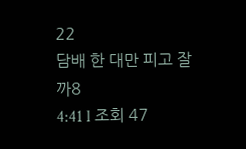22
담배 한 대만 피고 잘까8
4:41 l 조회 47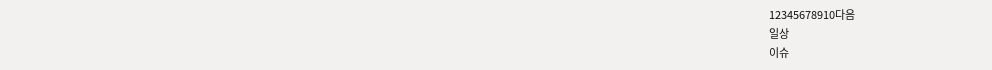12345678910다음
일상
이슈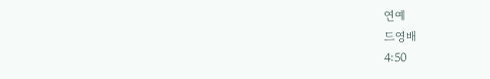연예
드영배
4:50